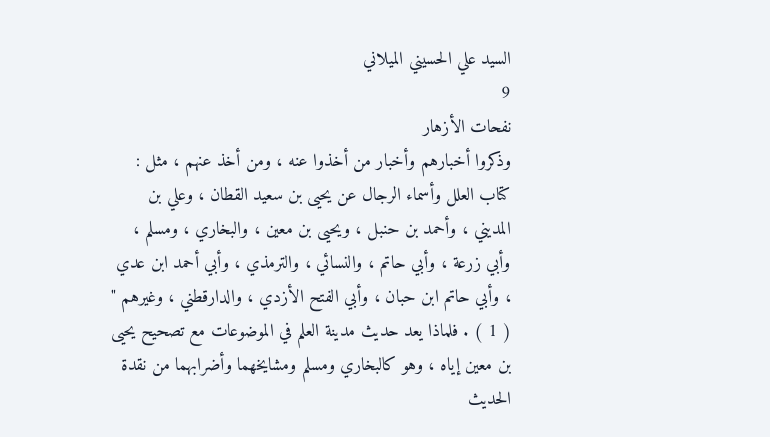السيد علي الحسيني الميلاني
9
نفحات الأزهار
وذكروا أخبارهم وأخبار من أخذوا عنه ، ومن أخذ عنهم ، مثل : كتاب العلل وأسماء الرجال عن يحيى بن سعيد القطان ، وعلي بن المديني ، وأحمد بن حنبل ، ويحيى بن معين ، والبخاري ، ومسلم ، وأبي زرعة ، وأبي حاتم ، والنسائي ، والترمذي ، وأبي أحمد ابن عدي ، وأبي حاتم ابن حبان ، وأبي الفتح الأزدي ، والدارقطني ، وغيرهم " ( 1 ) . فلماذا يعد حديث مدينة العلم في الموضوعات مع تصحيح يحيى بن معين إياه ، وهو كالبخاري ومسلم ومشايخهما وأضرابهما من نقدة الحديث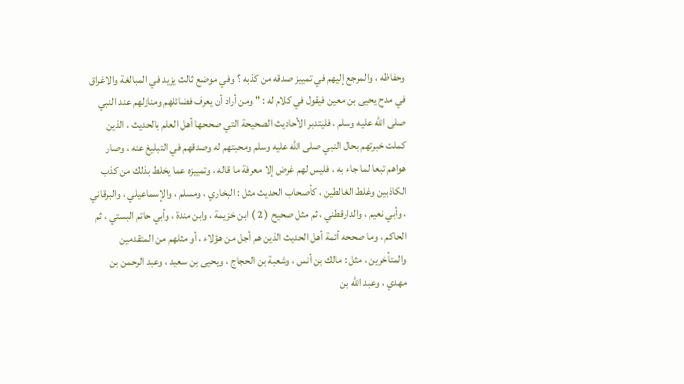وحفاظه ، والمرجع إليهم في تمييز صدقه من كذبه ؟ وفي موضع ثالث يزيد في المبالغة والاغراق في مدح يحيى بن معين فيقول في كلام له : " ومن أراد أن يعرف فضائلهم ومنازلهم عند النبي صلى الله عليه وسلم ، فليتدبر الأحاديث الصحيحة التي صححها أهل العلم بالحديث ، الذين كملت خبرتهم بحال النبي صلى الله عليه وسلم ومحبتهم له وصدقهم في التبليغ عنه ، وصار هواهم تبعا لما جاء به ، فليس لهم غرض إلا معرفة ما قاله ، وتمييزه عما يخلط بذلك من كذب الكاذبين وغلط الغالطين ، كأصحاب الحديث مثل : البخاري ، ومسلم ، والإسماعيلي ، والبرقاني ، وأبي نعيم ، والدارقطني ، ثم مثل صحيح ( 2 ) ابن خزيمة ، وابن مندة ، وأبي حاتم البستي ، ثم الحاكم ، وما صححه أئمة أهل الحديث الذين هم أجل من هؤلاء ، أو مثلهم من المتقدمين والمتأخرين ، مثل : مالك بن أنس ، وشعبة بن الحجاج ، ويحيى بن سعيد ، وعبد الرحمن بن مهدي ، وعبد الله بن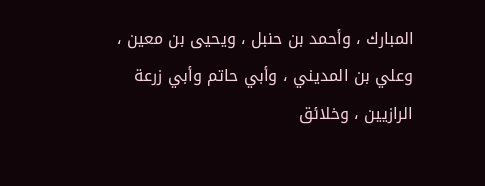المبارك ، وأحمد بن حنبل ، ويحيى بن معين ، وعلي بن المديني ، وأبي حاتم وأبي زرعة الرازيين ، وخلائق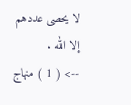لا يحصى عددهم إلا الله .
--> ( 1 ) منهاج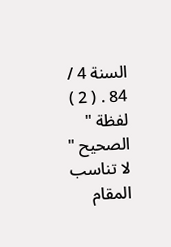السنة 4 / 84 . ( 2 ) لفظة " الصحيح " لا تناسب المقام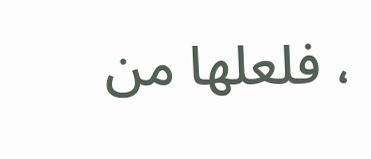، فلعلها من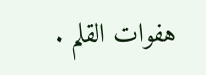هفوات القلم .